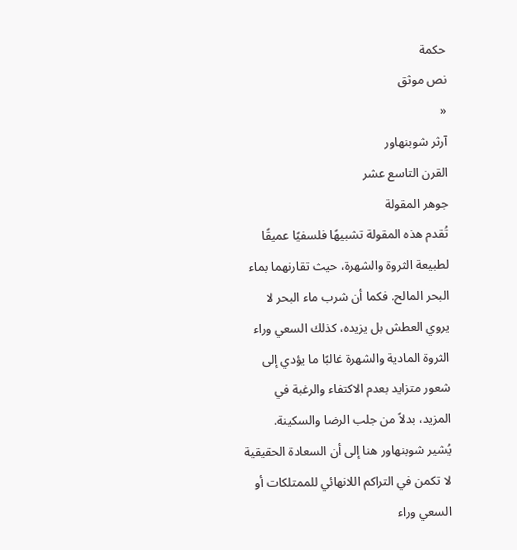حكمة
نص موثق
«
آرثر شوبنهاور
القرن التاسع عشر
جوهر المقولة
تُقدم هذه المقولة تشبيهًا فلسفيًا عميقًا لطبيعة الثروة والشهرة، حيث تقارنهما بماء البحر المالح. فكما أن شرب ماء البحر لا يروي العطش بل يزيده، كذلك السعي وراء الثروة المادية والشهرة غالبًا ما يؤدي إلى شعور متزايد بعدم الاكتفاء والرغبة في المزيد، بدلاً من جلب الرضا والسكينة.
يُشير شوبنهاور هنا إلى أن السعادة الحقيقية لا تكمن في التراكم اللانهائي للممتلكات أو السعي وراء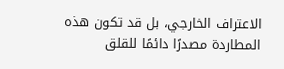الاعتراف الخارجي، بل قد تكون هذه المطاردة مصدرًا دائمًا للقلق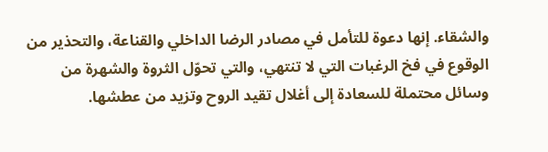والشقاء. إنها دعوة للتأمل في مصادر الرضا الداخلي والقناعة، والتحذير من الوقوع في فخ الرغبات التي لا تنتهي، والتي تحوّل الثروة والشهرة من وسائل محتملة للسعادة إلى أغلال تقيد الروح وتزيد من عطشها.